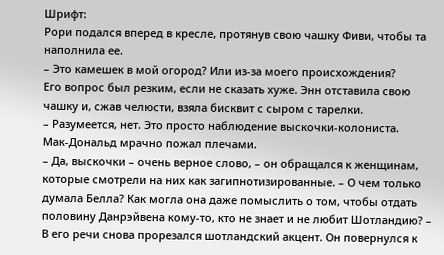Шрифт:
Рори подался вперед в кресле, протянув свою чашку Фиви, чтобы та наполнила ее.
– Это камешек в мой огород? Или из-за моего происхождения?
Его вопрос был резким, если не сказать хуже. Энн отставила свою чашку и, сжав челюсти, взяла бисквит с сыром с тарелки.
– Разумеется, нет. Это просто наблюдение выскочки-колониста.
Мак-Дональд мрачно пожал плечами.
– Да, выскочки – очень верное слово, – он обращался к женщинам, которые смотрели на них как загипнотизированные. – О чем только думала Белла? Как могла она даже помыслить о том, чтобы отдать половину Данрэйвена кому-то, кто не знает и не любит Шотландию? – В его речи снова прорезался шотландский акцент. Он повернулся к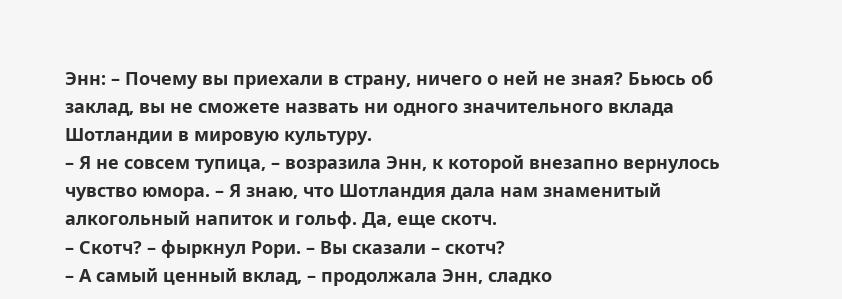Энн: – Почему вы приехали в страну, ничего о ней не зная? Бьюсь об заклад, вы не сможете назвать ни одного значительного вклада Шотландии в мировую культуру.
– Я не совсем тупица, – возразила Энн, к которой внезапно вернулось чувство юмора. – Я знаю, что Шотландия дала нам знаменитый алкогольный напиток и гольф. Да, еще скотч.
– Скотч? – фыркнул Рори. – Вы сказали – скотч?
– А самый ценный вклад, – продолжала Энн, сладко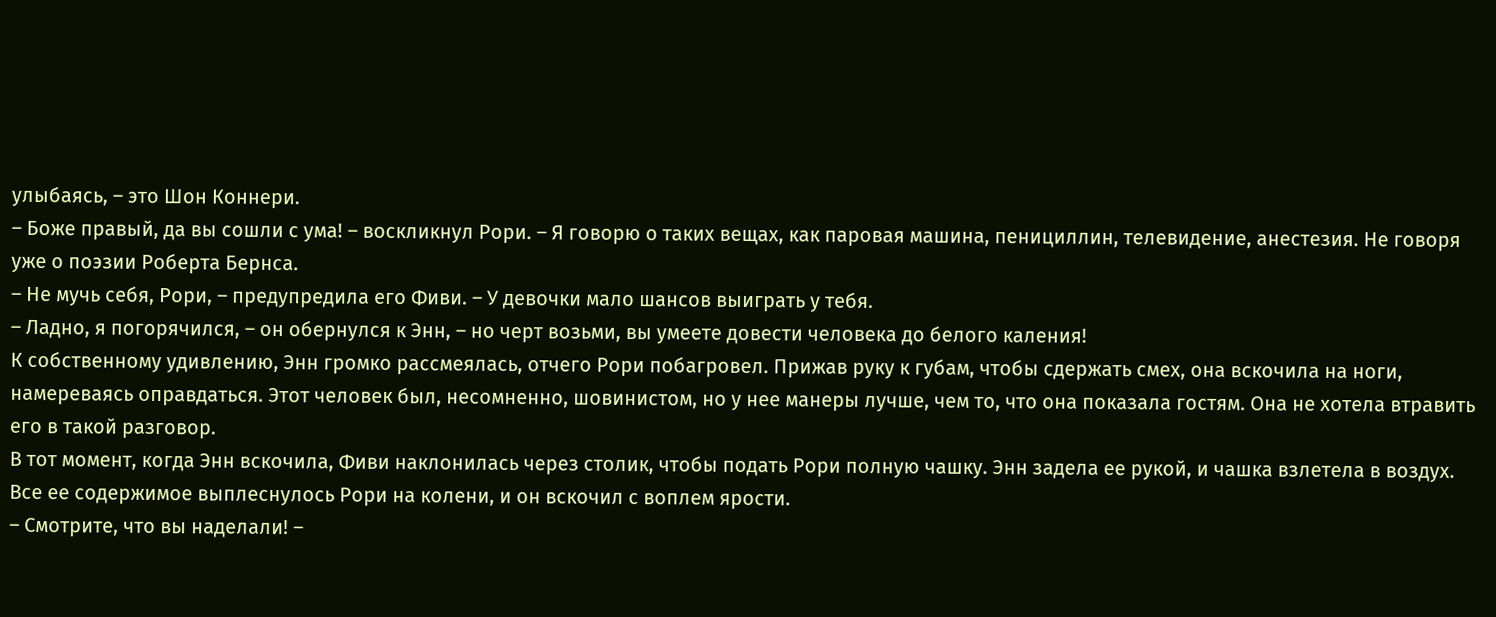улыбаясь, – это Шон Коннери.
– Боже правый, да вы сошли с ума! – воскликнул Рори. – Я говорю о таких вещах, как паровая машина, пенициллин, телевидение, анестезия. Не говоря уже о поэзии Роберта Бернса.
– Не мучь себя, Рори, – предупредила его Фиви. – У девочки мало шансов выиграть у тебя.
– Ладно, я погорячился, – он обернулся к Энн, – но черт возьми, вы умеете довести человека до белого каления!
К собственному удивлению, Энн громко рассмеялась, отчего Рори побагровел. Прижав руку к губам, чтобы сдержать смех, она вскочила на ноги, намереваясь оправдаться. Этот человек был, несомненно, шовинистом, но у нее манеры лучше, чем то, что она показала гостям. Она не хотела втравить его в такой разговор.
В тот момент, когда Энн вскочила, Фиви наклонилась через столик, чтобы подать Рори полную чашку. Энн задела ее рукой, и чашка взлетела в воздух. Все ее содержимое выплеснулось Рори на колени, и он вскочил с воплем ярости.
– Смотрите, что вы наделали! –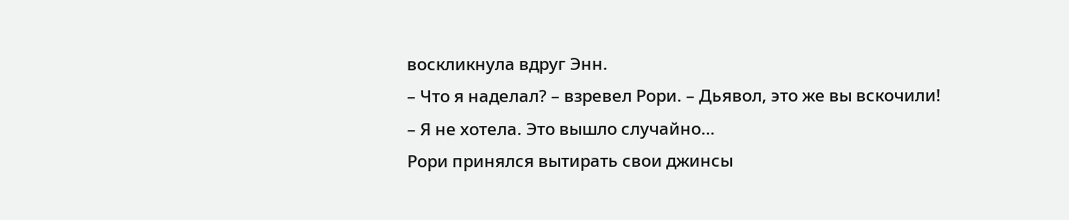воскликнула вдруг Энн.
– Что я наделал? – взревел Рори. – Дьявол, это же вы вскочили!
– Я не хотела. Это вышло случайно…
Рори принялся вытирать свои джинсы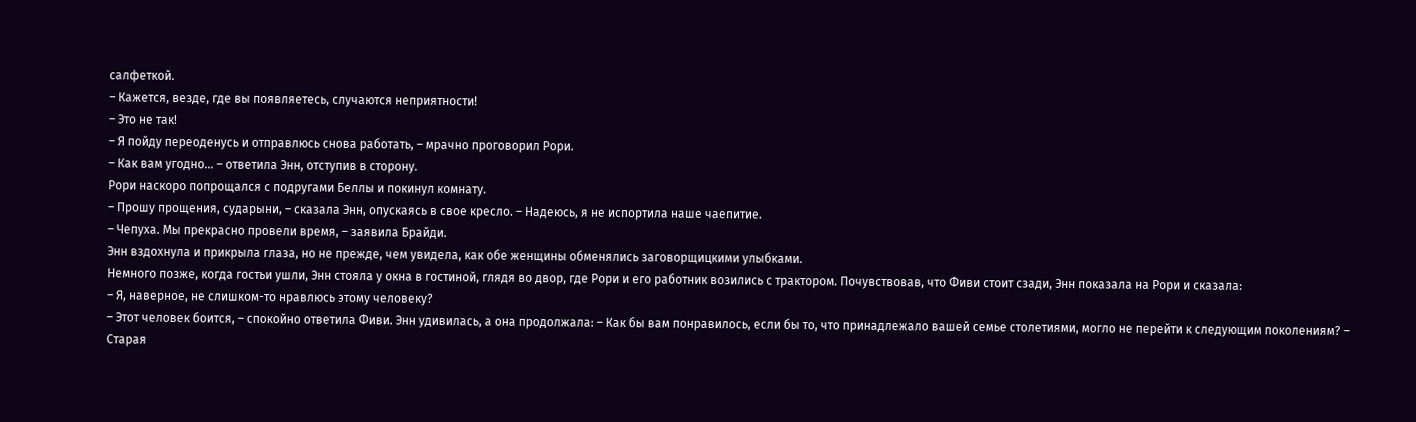салфеткой.
– Кажется, везде, где вы появляетесь, случаются неприятности!
– Это не так!
– Я пойду переоденусь и отправлюсь снова работать, – мрачно проговорил Рори.
– Как вам угодно… – ответила Энн, отступив в сторону.
Рори наскоро попрощался с подругами Беллы и покинул комнату.
– Прошу прощения, сударыни, – сказала Энн, опускаясь в свое кресло. – Надеюсь, я не испортила наше чаепитие.
– Чепуха. Мы прекрасно провели время, – заявила Брайди.
Энн вздохнула и прикрыла глаза, но не прежде, чем увидела, как обе женщины обменялись заговорщицкими улыбками.
Немного позже, когда гостьи ушли, Энн стояла у окна в гостиной, глядя во двор, где Рори и его работник возились с трактором. Почувствовав, что Фиви стоит сзади, Энн показала на Рори и сказала:
– Я, наверное, не слишком-то нравлюсь этому человеку?
– Этот человек боится, – спокойно ответила Фиви. Энн удивилась, а она продолжала: – Как бы вам понравилось, если бы то, что принадлежало вашей семье столетиями, могло не перейти к следующим поколениям? – Старая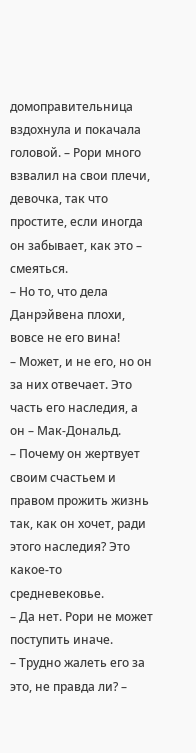домоправительница вздохнула и покачала головой. – Рори много взвалил на свои плечи, девочка, так что простите, если иногда он забывает, как это – смеяться.
– Но то, что дела Данрэйвена плохи, вовсе не его вина!
– Может, и не его, но он за них отвечает. Это часть его наследия, а он – Мак-Дональд.
– Почему он жертвует своим счастьем и правом прожить жизнь так, как он хочет, ради этого наследия? Это какое-то средневековье.
– Да нет. Рори не может поступить иначе.
– Трудно жалеть его за это, не правда ли? –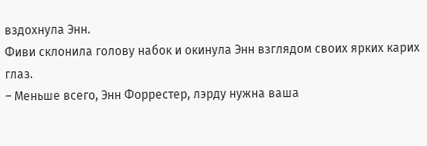вздохнула Энн.
Фиви склонила голову набок и окинула Энн взглядом своих ярких карих глаз.
– Меньше всего, Энн Форрестер, лэрду нужна ваша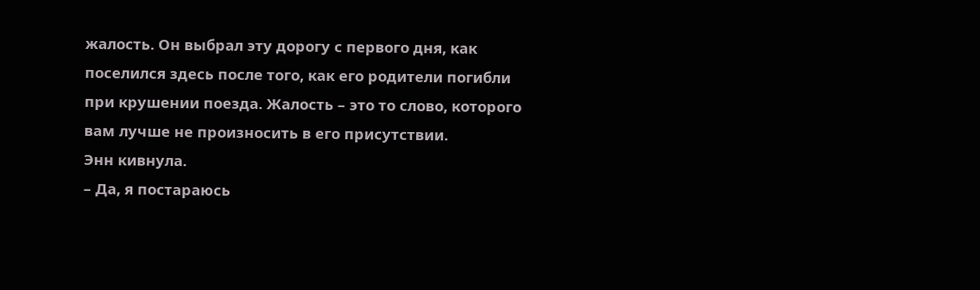жалость. Он выбрал эту дорогу с первого дня, как поселился здесь после того, как его родители погибли при крушении поезда. Жалость – это то слово, которого вам лучше не произносить в его присутствии.
Энн кивнула.
– Да, я постараюсь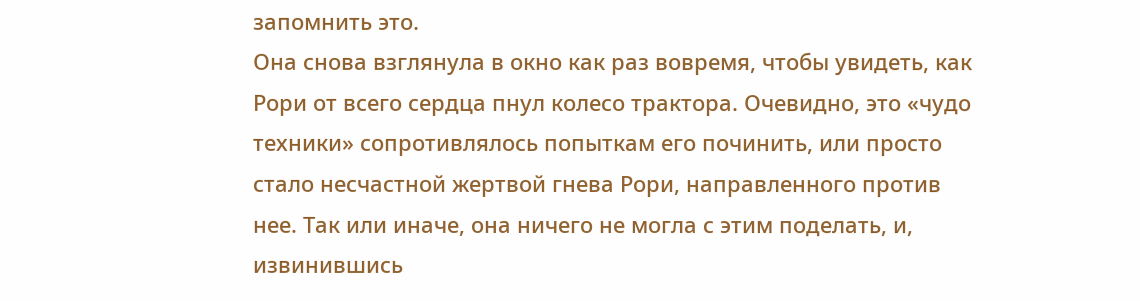запомнить это.
Она снова взглянула в окно как раз вовремя, чтобы увидеть, как Рори от всего сердца пнул колесо трактора. Очевидно, это «чудо техники» сопротивлялось попыткам его починить, или просто стало несчастной жертвой гнева Рори, направленного против нее. Так или иначе, она ничего не могла с этим поделать, и, извинившись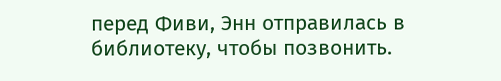перед Фиви, Энн отправилась в библиотеку, чтобы позвонить.